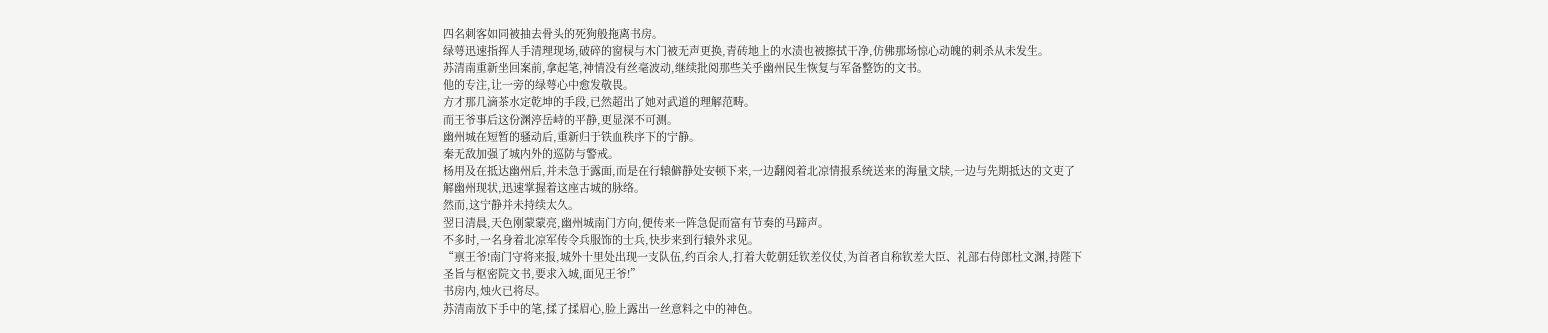四名刺客如同被抽去骨头的死狗般拖离书房。
绿萼迅速指挥人手清理现场,破碎的窗棂与木门被无声更换,青砖地上的水渍也被擦拭干净,仿佛那场惊心动魄的刺杀从未发生。
苏清南重新坐回案前,拿起笔,神情没有丝毫波动,继续批阅那些关乎幽州民生恢复与军备整饬的文书。
他的专注,让一旁的绿萼心中愈发敬畏。
方才那几滴茶水定乾坤的手段,已然超出了她对武道的理解范畴。
而王爷事后这份渊渟岳峙的平静,更显深不可测。
幽州城在短暂的骚动后,重新归于铁血秩序下的宁静。
秦无敌加强了城内外的巡防与警戒。
杨用及在抵达幽州后,并未急于露面,而是在行辕僻静处安顿下来,一边翻阅着北凉情报系统送来的海量文牍,一边与先期抵达的文吏了解幽州现状,迅速掌握着这座古城的脉络。
然而,这宁静并未持续太久。
翌日清晨,天色刚蒙蒙亮,幽州城南门方向,便传来一阵急促而富有节奏的马蹄声。
不多时,一名身着北凉军传令兵服饰的士兵,快步来到行辕外求见。
“禀王爷!南门守将来报,城外十里处出现一支队伍,约百余人,打着大乾朝廷钦差仪仗,为首者自称钦差大臣、礼部右侍郎杜文渊,持陛下圣旨与枢密院文书,要求入城,面见王爷!”
书房内,烛火已将尽。
苏清南放下手中的笔,揉了揉眉心,脸上露出一丝意料之中的神色。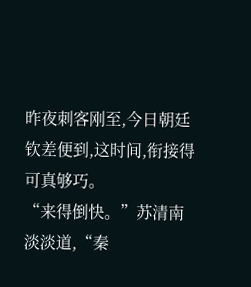昨夜刺客刚至,今日朝廷钦差便到,这时间,衔接得可真够巧。
“来得倒快。”苏清南淡淡道,“秦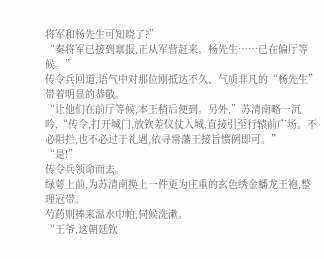将军和杨先生可知晓了?”
“秦将军已接到禀报,正从军营赶来。杨先生……已在偏厅等候。”
传令兵回道,语气中对那位刚抵达不久、气质非凡的“杨先生”带着明显的恭敬。
“让他们在前厅等候,本王稍后便到。另外,”苏清南略一沉吟,“传令,打开城门,放钦差仪仗入城,直接引至行辕前广场。不必阻拦,也不必过于礼遇,依寻常藩王接旨惯例即可。”
“是!”
传令兵领命而去。
绿萼上前,为苏清南换上一件更为庄重的玄色绣金蟠龙王袍,整理冠带。
芍药则捧来温水巾帕,伺候洗漱。
“王爷,这朝廷钦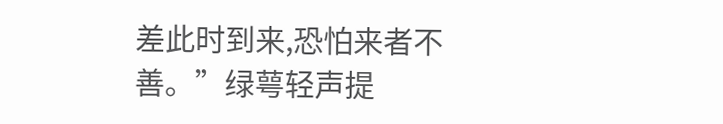差此时到来,恐怕来者不善。”绿萼轻声提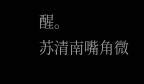醒。
苏清南嘴角微